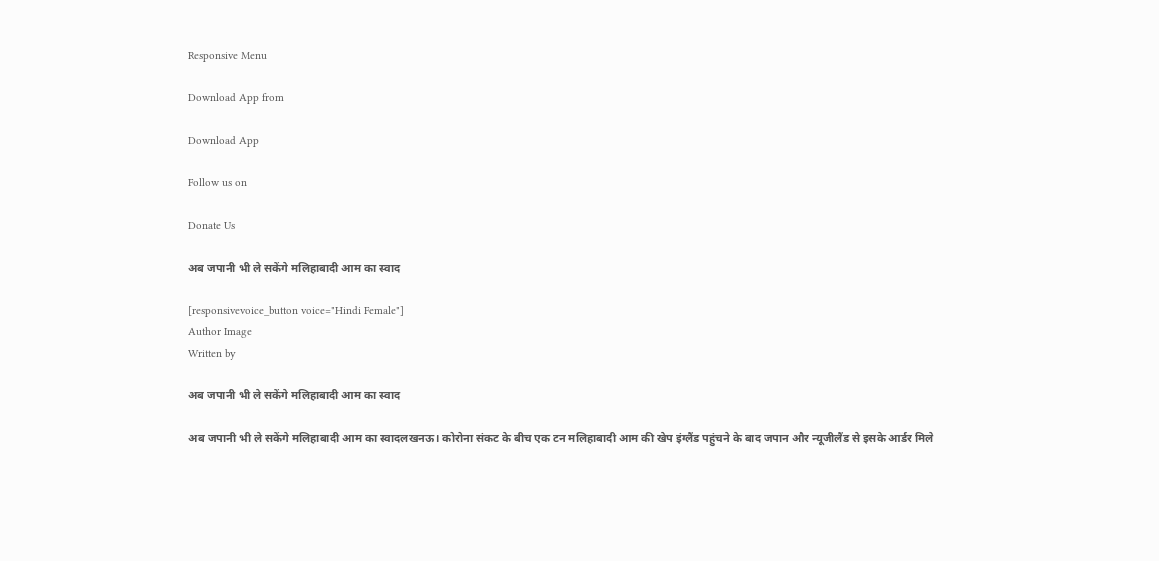Responsive Menu

Download App from

Download App

Follow us on

Donate Us

अब जपानी भी ले सकेंगे मलिहाबादी आम का स्वाद

[responsivevoice_button voice="Hindi Female"]
Author Image
Written by

अब जपानी भी ले सकेंगे मलिहाबादी आम का स्वाद

अब जपानी भी ले सकेंगे मलिहाबादी आम का स्वादलखनऊ। कोरोना संकट के बीच एक टन मलिहाबादी आम की खेप इंग्लैंड पहुंचने के बाद जपान और न्यूजीलैंड से इसके आर्डर मिले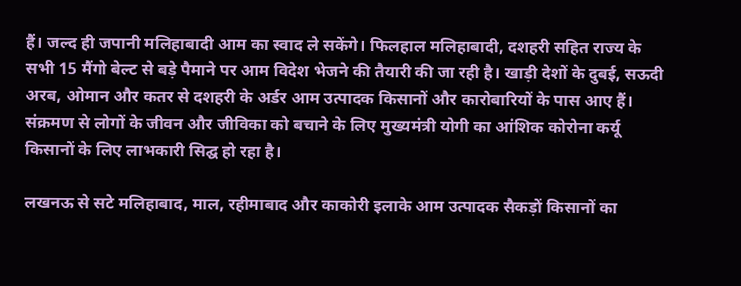हैं। जल्द ही जपानी मलिहाबादी आम का स्वाद ले सकेंगे। फिलहाल मलिहाबादी, दशहरी सहित राज्य के सभी 15 मैंगो बेल्ट से बड़े पैमाने पर आम विदेश भेजने की तैयारी की जा रही है। खाड़ी देशों के दुबई, सऊदी अरब, ओमान और कतर से दशहरी के अर्डर आम उत्पादक किसानों और कारोबारियों के पास आए हैं। संक्रमण से लोगों के जीवन और जीविका को बचाने के लिए मुख्यमंत्री योगी का आंशिक कोरोना कर्यू किसानों के लिए लाभकारी सिद्घ हो रहा है।

लखनऊ से सटे मलिहाबाद, माल, रहीमाबाद और काकोरी इलाके आम उत्पादक सैकड़ों किसानों का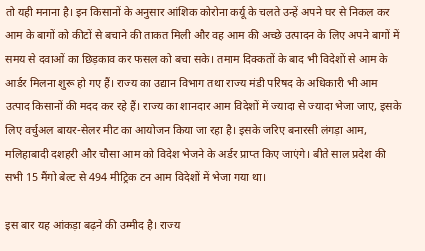तो यही मनाना है। इन किसानों के अनुसार आंशिक कोरोना कर्यू के चलते उन्हें अपने घर से निकल कर आम के बागों को कीटों से बचाने की ताकत मिली और वह आम की अच्छे उत्पादन के लिए अपने बागों में समय से दवाओं का छिड़काव कर फसल को बचा सके। तमाम दिक्कतों के बाद भी विदेशों से आम के आर्डर मिलना शुरू हो गए हैं। राज्य का उद्यान विभाग तथा राज्य मंडी परिषद के अधिकारी भी आम उत्पाद किसानों की मदद कर रहे हैं। राज्य का शानदार आम विदेशों में ज्यादा से ज्यादा भेजा जाए, इसके लिए वर्चुअल बायर-सेलर मीट का आयोजन किया जा रहा है। इसके जरिए बनारसी लंगड़ा आम, मलिहाबादी दशहरी और चौसा आम को विदेश भेजने के अर्डर प्राप्त किए जाएंगे। बीते साल प्रदेश की सभी 15 मैंगो बेल्ट से 494 मीट्रिक टन आम विदेशों में भेजा गया था।

इस बार यह आंकड़ा बढ़ने की उम्मीद है। राज्य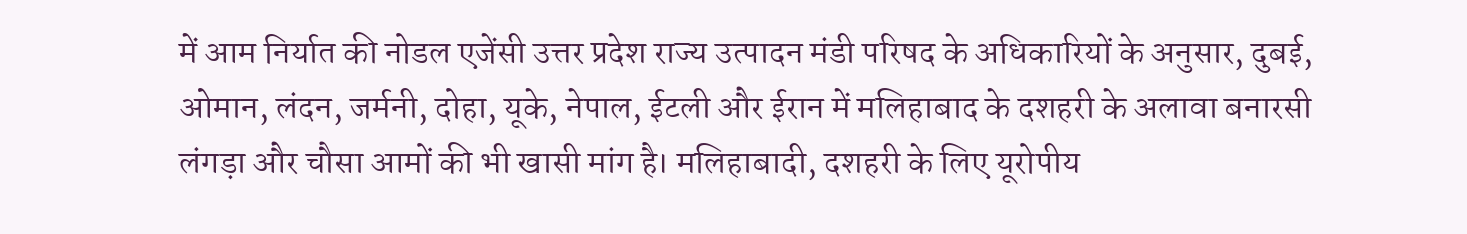में आम निर्यात की नोडल एजेंसी उत्तर प्रदेश राज्य उत्पादन मंडी परिषद के अधिकारियों के अनुसार, दुबई, ओमान, लंदन, जर्मनी, दोहा, यूके, नेपाल, ईटली और ईरान में मलिहाबाद के दशहरी के अलावा बनारसी लंगड़ा और चौसा आमों की भी खासी मांग है। मलिहाबादी, दशहरी के लिए यूरोपीय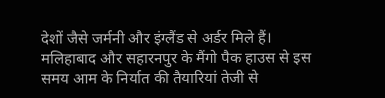देशों जैसे जर्मनी और इंग्लैंड से अर्डर मिले हैं। मलिहाबाद और सहारनपुर के मैंगो पैक हाउस से इस समय आम के निर्यात की तैयारियां तेजी से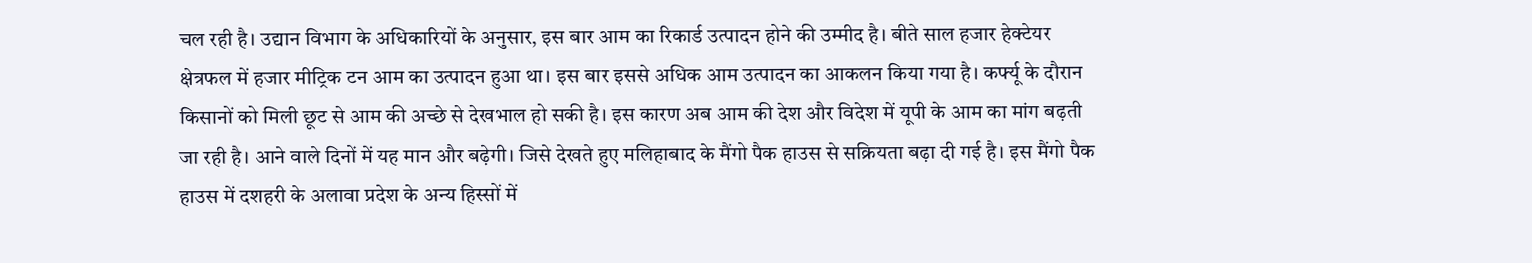चल रही है। उद्यान विभाग के अधिकारियों के अनुसार, इस बार आम का रिकार्ड उत्पादन होने की उम्मीद है। बीते साल हजार हेक्टेयर क्षेत्रफल में हजार मीट्रिक टन आम का उत्पादन हुआ था। इस बार इससे अधिक आम उत्पादन का आकलन किया गया है। कर्फ्यू के दौरान किसानों को मिली छूट से आम की अच्छे से देखभाल हो सकी है। इस कारण अब आम की देश और विदेश में यूपी के आम का मांग बढ़ती जा रही है। आने वाले दिनों में यह मान और बढ़ेगी। जिसे देखते हुए मलिहाबाद के मैंगो पैक हाउस से सक्रियता बढ़ा दी गई है। इस मैंगो पैक हाउस में दशहरी के अलावा प्रदेश के अन्य हिस्सों में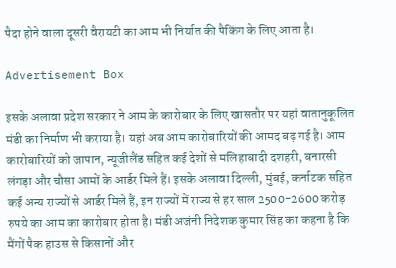पैदा होने वाला दूसरी वैरायटी का आम भी निर्यात की पैकिंग के लिए आता है।

Advertisement Box

इसके अलावा प्रदेश सरकार ने आम के कारोबार के लिए खासतौर पर यहां वातानुकूलित मंडी का निर्माण भी कराया है। यहां अब आम कारोबारियों की आमद बढ़ गई है। आम कारोबारियों को जापान, न्यूजीलैंड सहित कई देशों से मलिहाबादी दशहरी, बनारसी लंगड़ा और चौसा आमों के आर्डर मिले हैं। इसके अलावा दिल्ली, मुंबई, कर्नाटक सहित कई अन्य राज्यों से आर्डर मिले हैं, इन राज्यों में राज्य से हर साल 2500-2600 करोड़ रुपये का आम का कारोबार होता है। मंडी अजंनी निदेशक कुमार सिंह का कहना है कि मैंगों पैक हाउस से किसानों और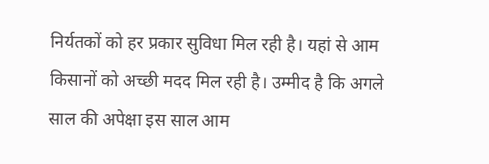निर्यतकों को हर प्रकार सुविधा मिल रही है। यहां से आम किसानों को अच्छी मदद मिल रही है। उम्मीद है कि अगले साल की अपेक्षा इस साल आम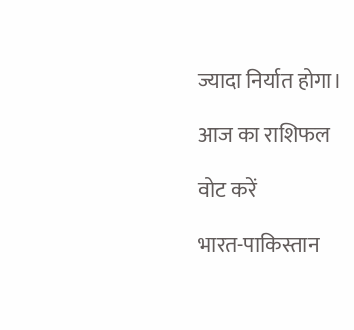ज्यादा निर्यात होगा।

आज का राशिफल

वोट करें

भारत-पाकिस्तान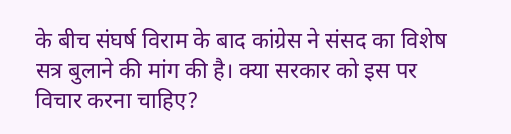के बीच संघर्ष विराम के बाद कांग्रेस ने संसद का विशेष सत्र बुलाने की मांग की है। क्या सरकार को इस पर विचार करना चाहिए?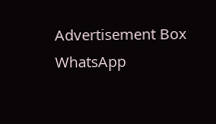Advertisement Box
WhatsApp